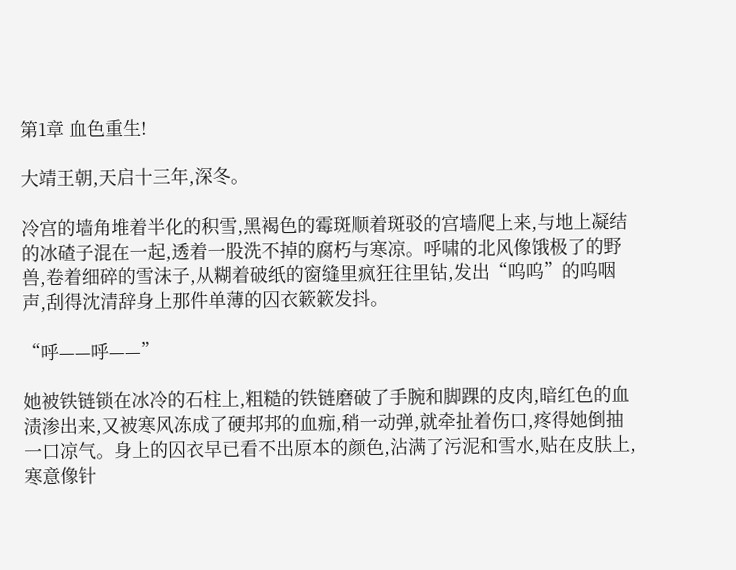第1章 血色重生!

大靖王朝,天启十三年,深冬。

冷宫的墙角堆着半化的积雪,黑褐色的霉斑顺着斑驳的宫墙爬上来,与地上凝结的冰碴子混在一起,透着一股洗不掉的腐朽与寒凉。呼啸的北风像饿极了的野兽,卷着细碎的雪沫子,从糊着破纸的窗缝里疯狂往里钻,发出“呜呜”的呜咽声,刮得沈清辞身上那件单薄的囚衣簌簌发抖。

“呼——呼——”

她被铁链锁在冰冷的石柱上,粗糙的铁链磨破了手腕和脚踝的皮肉,暗红色的血渍渗出来,又被寒风冻成了硬邦邦的血痂,稍一动弹,就牵扯着伤口,疼得她倒抽一口凉气。身上的囚衣早已看不出原本的颜色,沾满了污泥和雪水,贴在皮肤上,寒意像针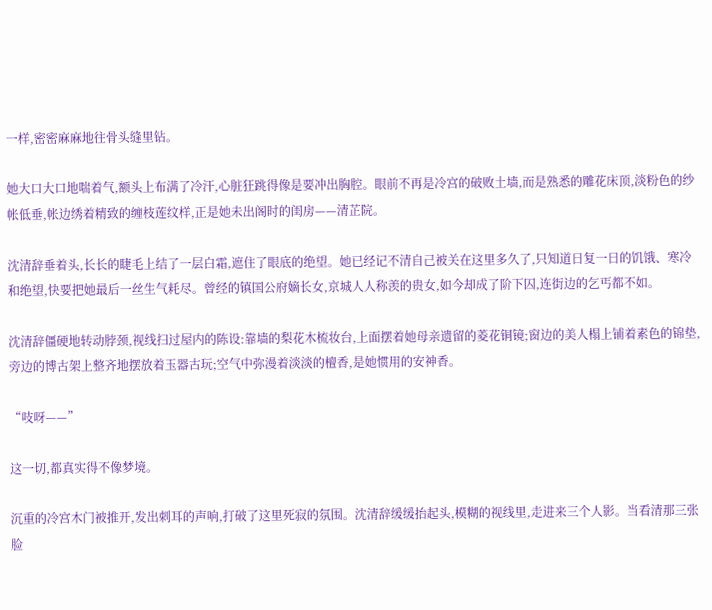一样,密密麻麻地往骨头缝里钻。

她大口大口地喘着气,额头上布满了冷汗,心脏狂跳得像是要冲出胸腔。眼前不再是冷宫的破败土墙,而是熟悉的雕花床顶,淡粉色的纱帐低垂,帐边绣着精致的缠枝莲纹样,正是她未出阁时的闺房——清芷院。

沈清辞垂着头,长长的睫毛上结了一层白霜,遮住了眼底的绝望。她已经记不清自己被关在这里多久了,只知道日复一日的饥饿、寒冷和绝望,快要把她最后一丝生气耗尽。曾经的镇国公府嫡长女,京城人人称羡的贵女,如今却成了阶下囚,连街边的乞丐都不如。

沈清辞僵硬地转动脖颈,视线扫过屋内的陈设:靠墙的梨花木梳妆台,上面摆着她母亲遗留的菱花铜镜;窗边的美人榻上铺着素色的锦垫,旁边的博古架上整齐地摆放着玉器古玩;空气中弥漫着淡淡的檀香,是她惯用的安神香。

“吱呀——”

这一切,都真实得不像梦境。

沉重的冷宫木门被推开,发出刺耳的声响,打破了这里死寂的氛围。沈清辞缓缓抬起头,模糊的视线里,走进来三个人影。当看清那三张脸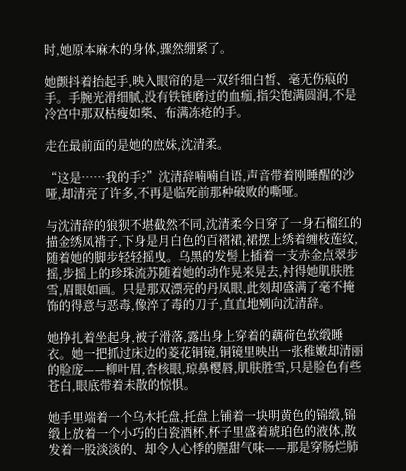时,她原本麻木的身体,骤然绷紧了。

她颤抖着抬起手,映入眼帘的是一双纤细白皙、毫无伤痕的手。手腕光滑细腻,没有铁链磨过的血痂,指尖饱满圆润,不是冷宫中那双枯瘦如柴、布满冻疮的手。

走在最前面的是她的庶妹,沈清柔。

“这是……我的手?”沈清辞喃喃自语,声音带着刚睡醒的沙哑,却清亮了许多,不再是临死前那种破败的嘶哑。

与沈清辞的狼狈不堪截然不同,沈清柔今日穿了一身石榴红的描金绣凤褙子,下身是月白色的百褶裙,裙摆上绣着缠枝莲纹,随着她的脚步轻轻摇曳。乌黑的发髻上插着一支赤金点翠步摇,步摇上的珍珠流苏随着她的动作晃来晃去,衬得她肌肤胜雪,眉眼如画。只是那双漂亮的丹凤眼,此刻却盛满了毫不掩饰的得意与恶毒,像淬了毒的刀子,直直地剜向沈清辞。

她挣扎着坐起身,被子滑落,露出身上穿着的藕荷色软缎睡衣。她一把抓过床边的菱花铜镜,铜镜里映出一张稚嫩却清丽的脸庞——柳叶眉,杏核眼,琼鼻樱唇,肌肤胜雪,只是脸色有些苍白,眼底带着未散的惊惧。

她手里端着一个乌木托盘,托盘上铺着一块明黄色的锦缎,锦缎上放着一个小巧的白瓷酒杯,杯子里盛着琥珀色的液体,散发着一股淡淡的、却令人心悸的腥甜气味——那是穿肠烂肺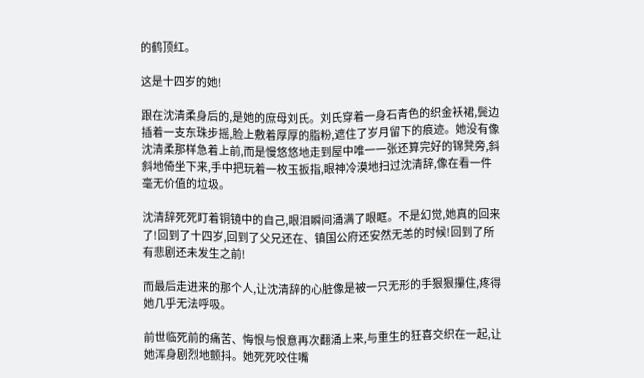的鹤顶红。

这是十四岁的她!

跟在沈清柔身后的,是她的庶母刘氏。刘氏穿着一身石青色的织金袄裙,鬓边插着一支东珠步摇,脸上敷着厚厚的脂粉,遮住了岁月留下的痕迹。她没有像沈清柔那样急着上前,而是慢悠悠地走到屋中唯一一张还算完好的锦凳旁,斜斜地倚坐下来,手中把玩着一枚玉扳指,眼神冷漠地扫过沈清辞,像在看一件毫无价值的垃圾。

沈清辞死死盯着铜镜中的自己,眼泪瞬间涌满了眼眶。不是幻觉,她真的回来了!回到了十四岁,回到了父兄还在、镇国公府还安然无恙的时候!回到了所有悲剧还未发生之前!

而最后走进来的那个人,让沈清辞的心脏像是被一只无形的手狠狠攥住,疼得她几乎无法呼吸。

前世临死前的痛苦、悔恨与恨意再次翻涌上来,与重生的狂喜交织在一起,让她浑身剧烈地颤抖。她死死咬住嘴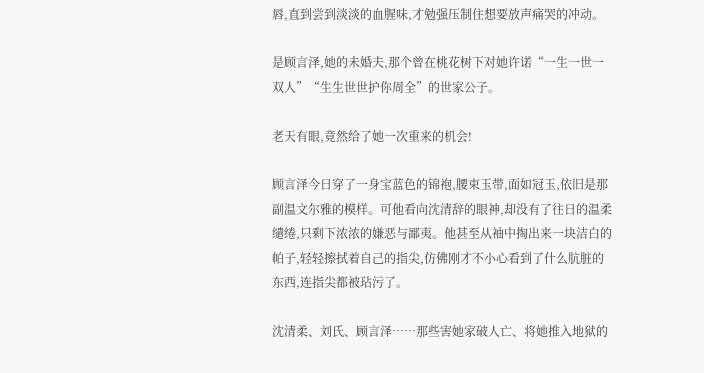唇,直到尝到淡淡的血腥味,才勉强压制住想要放声痛哭的冲动。

是顾言泽,她的未婚夫,那个曾在桃花树下对她许诺“一生一世一双人”“生生世世护你周全”的世家公子。

老天有眼,竟然给了她一次重来的机会!

顾言泽今日穿了一身宝蓝色的锦袍,腰束玉带,面如冠玉,依旧是那副温文尔雅的模样。可他看向沈清辞的眼神,却没有了往日的温柔缱绻,只剩下浓浓的嫌恶与鄙夷。他甚至从袖中掏出来一块洁白的帕子,轻轻擦拭着自己的指尖,仿佛刚才不小心看到了什么肮脏的东西,连指尖都被玷污了。

沈清柔、刘氏、顾言泽……那些害她家破人亡、将她推入地狱的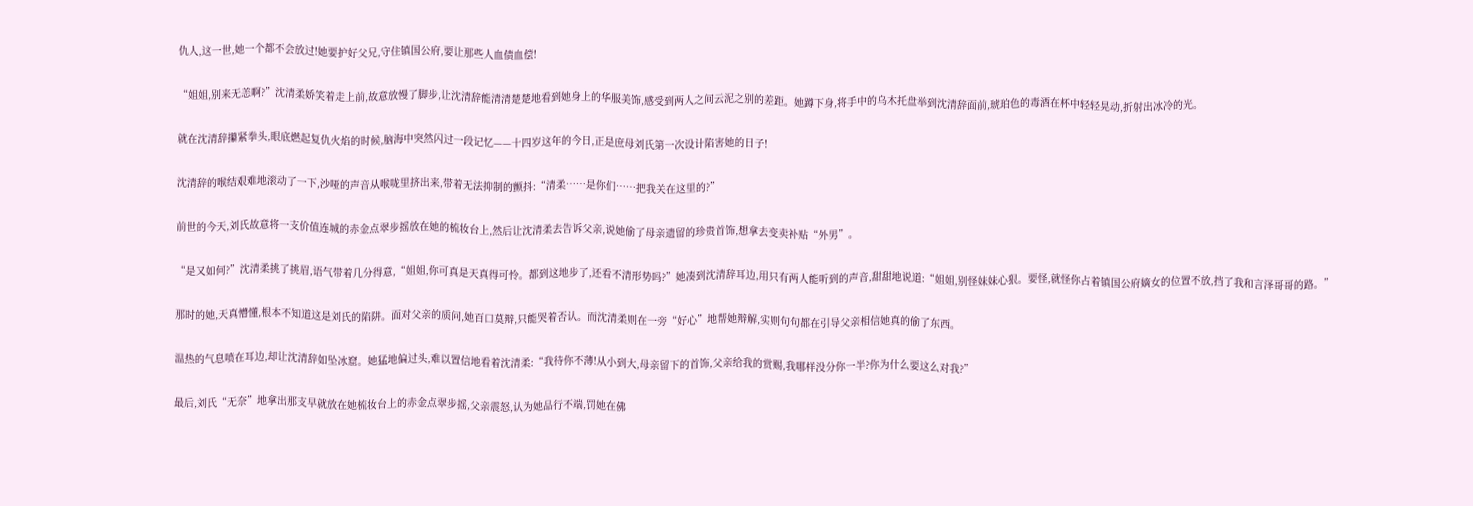仇人,这一世,她一个都不会放过!她要护好父兄,守住镇国公府,要让那些人血债血偿!

“姐姐,别来无恙啊?”沈清柔娇笑着走上前,故意放慢了脚步,让沈清辞能清清楚楚地看到她身上的华服美饰,感受到两人之间云泥之别的差距。她蹲下身,将手中的乌木托盘举到沈清辞面前,琥珀色的毒酒在杯中轻轻晃动,折射出冰冷的光。

就在沈清辞攥紧拳头,眼底燃起复仇火焰的时候,脑海中突然闪过一段记忆——十四岁这年的今日,正是庶母刘氏第一次设计陷害她的日子!

沈清辞的喉结艰难地滚动了一下,沙哑的声音从喉咙里挤出来,带着无法抑制的颤抖:“清柔……是你们……把我关在这里的?”

前世的今天,刘氏故意将一支价值连城的赤金点翠步摇放在她的梳妆台上,然后让沈清柔去告诉父亲,说她偷了母亲遗留的珍贵首饰,想拿去变卖补贴“外男”。

“是又如何?”沈清柔挑了挑眉,语气带着几分得意,“姐姐,你可真是天真得可怜。都到这地步了,还看不清形势吗?”她凑到沈清辞耳边,用只有两人能听到的声音,甜甜地说道:“姐姐,别怪妹妹心狠。要怪,就怪你占着镇国公府嫡女的位置不放,挡了我和言泽哥哥的路。”

那时的她,天真懵懂,根本不知道这是刘氏的陷阱。面对父亲的质问,她百口莫辩,只能哭着否认。而沈清柔则在一旁“好心”地帮她辩解,实则句句都在引导父亲相信她真的偷了东西。

温热的气息喷在耳边,却让沈清辞如坠冰窟。她猛地偏过头,难以置信地看着沈清柔:“我待你不薄!从小到大,母亲留下的首饰,父亲给我的赏赐,我哪样没分你一半?你为什么要这么对我?”

最后,刘氏“无奈”地拿出那支早就放在她梳妆台上的赤金点翠步摇,父亲震怒,认为她品行不端,罚她在佛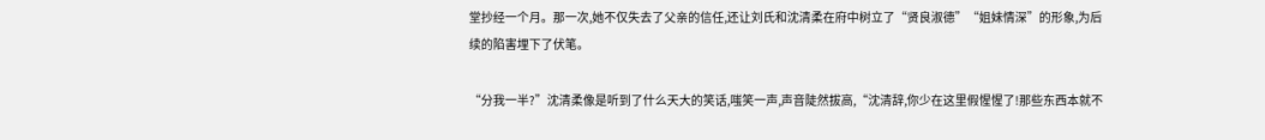堂抄经一个月。那一次,她不仅失去了父亲的信任,还让刘氏和沈清柔在府中树立了“贤良淑德”“姐妹情深”的形象,为后续的陷害埋下了伏笔。

“分我一半?”沈清柔像是听到了什么天大的笑话,嗤笑一声,声音陡然拔高,“沈清辞,你少在这里假惺惺了!那些东西本就不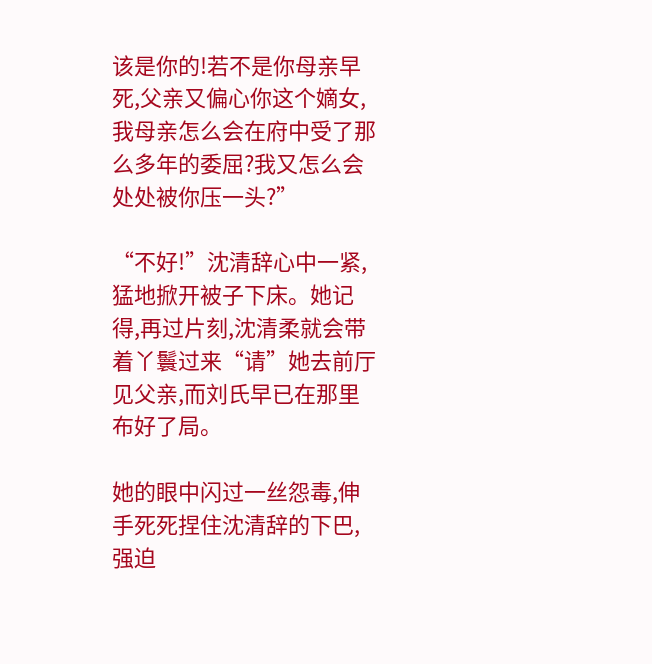该是你的!若不是你母亲早死,父亲又偏心你这个嫡女,我母亲怎么会在府中受了那么多年的委屈?我又怎么会处处被你压一头?”

“不好!”沈清辞心中一紧,猛地掀开被子下床。她记得,再过片刻,沈清柔就会带着丫鬟过来“请”她去前厅见父亲,而刘氏早已在那里布好了局。

她的眼中闪过一丝怨毒,伸手死死捏住沈清辞的下巴,强迫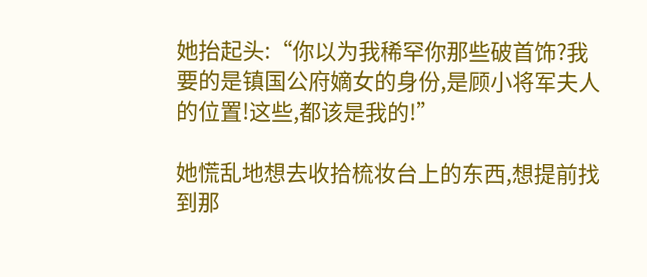她抬起头:“你以为我稀罕你那些破首饰?我要的是镇国公府嫡女的身份,是顾小将军夫人的位置!这些,都该是我的!”

她慌乱地想去收拾梳妆台上的东西,想提前找到那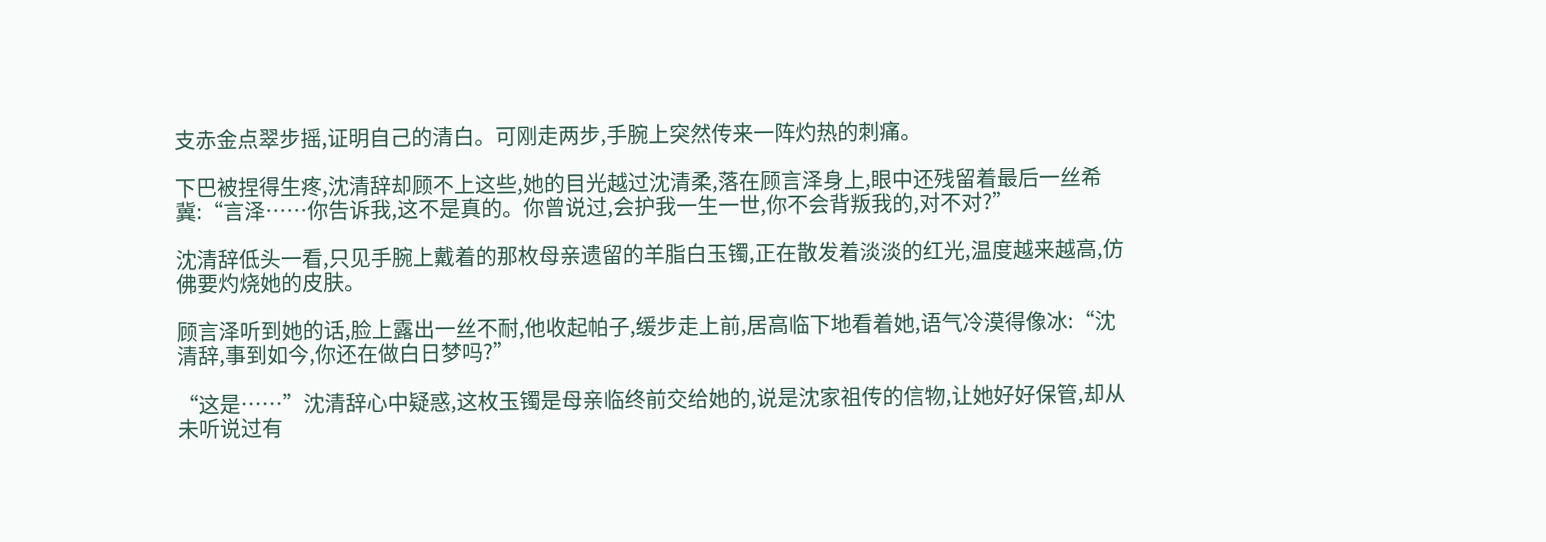支赤金点翠步摇,证明自己的清白。可刚走两步,手腕上突然传来一阵灼热的刺痛。

下巴被捏得生疼,沈清辞却顾不上这些,她的目光越过沈清柔,落在顾言泽身上,眼中还残留着最后一丝希冀:“言泽……你告诉我,这不是真的。你曾说过,会护我一生一世,你不会背叛我的,对不对?”

沈清辞低头一看,只见手腕上戴着的那枚母亲遗留的羊脂白玉镯,正在散发着淡淡的红光,温度越来越高,仿佛要灼烧她的皮肤。

顾言泽听到她的话,脸上露出一丝不耐,他收起帕子,缓步走上前,居高临下地看着她,语气冷漠得像冰:“沈清辞,事到如今,你还在做白日梦吗?”

“这是……”沈清辞心中疑惑,这枚玉镯是母亲临终前交给她的,说是沈家祖传的信物,让她好好保管,却从未听说过有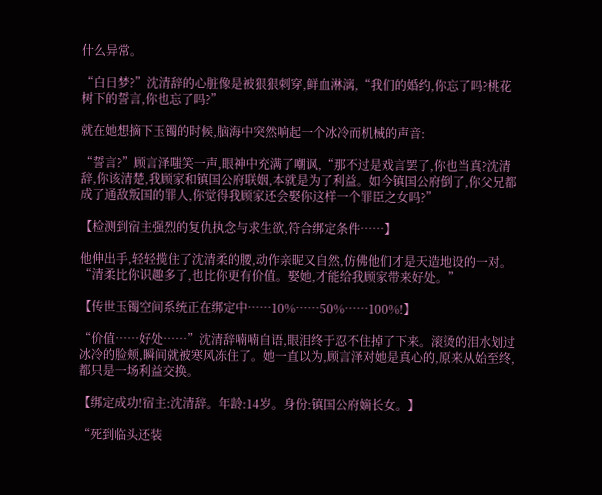什么异常。

“白日梦?”沈清辞的心脏像是被狠狠刺穿,鲜血淋漓,“我们的婚约,你忘了吗?桃花树下的誓言,你也忘了吗?”

就在她想摘下玉镯的时候,脑海中突然响起一个冰冷而机械的声音:

“誓言?”顾言泽嗤笑一声,眼神中充满了嘲讽,“那不过是戏言罢了,你也当真?沈清辞,你该清楚,我顾家和镇国公府联姻,本就是为了利益。如今镇国公府倒了,你父兄都成了通敌叛国的罪人,你觉得我顾家还会娶你这样一个罪臣之女吗?”

【检测到宿主强烈的复仇执念与求生欲,符合绑定条件……】

他伸出手,轻轻揽住了沈清柔的腰,动作亲昵又自然,仿佛他们才是天造地设的一对。“清柔比你识趣多了,也比你更有价值。娶她,才能给我顾家带来好处。”

【传世玉镯空间系统正在绑定中……10%……50%……100%!】

“价值……好处……”沈清辞喃喃自语,眼泪终于忍不住掉了下来。滚烫的泪水划过冰冷的脸颊,瞬间就被寒风冻住了。她一直以为,顾言泽对她是真心的,原来从始至终,都只是一场利益交换。

【绑定成功!宿主:沈清辞。年龄:14岁。身份:镇国公府嫡长女。】

“死到临头还装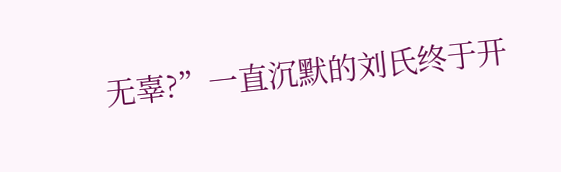无辜?”一直沉默的刘氏终于开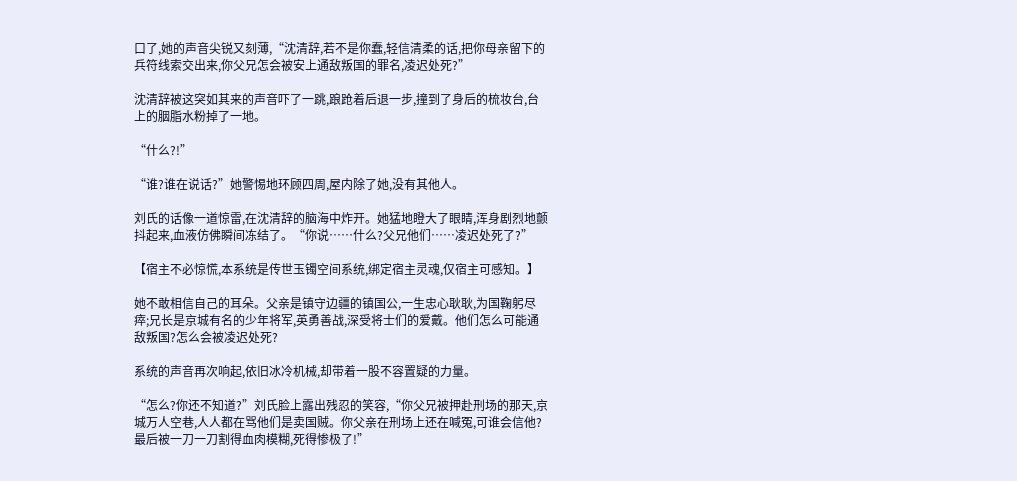口了,她的声音尖锐又刻薄,“沈清辞,若不是你蠢,轻信清柔的话,把你母亲留下的兵符线索交出来,你父兄怎会被安上通敌叛国的罪名,凌迟处死?”

沈清辞被这突如其来的声音吓了一跳,踉跄着后退一步,撞到了身后的梳妆台,台上的胭脂水粉掉了一地。

“什么?!”

“谁?谁在说话?”她警惕地环顾四周,屋内除了她,没有其他人。

刘氏的话像一道惊雷,在沈清辞的脑海中炸开。她猛地瞪大了眼睛,浑身剧烈地颤抖起来,血液仿佛瞬间冻结了。“你说……什么?父兄他们……凌迟处死了?”

【宿主不必惊慌,本系统是传世玉镯空间系统,绑定宿主灵魂,仅宿主可感知。】

她不敢相信自己的耳朵。父亲是镇守边疆的镇国公,一生忠心耿耿,为国鞠躬尽瘁;兄长是京城有名的少年将军,英勇善战,深受将士们的爱戴。他们怎么可能通敌叛国?怎么会被凌迟处死?

系统的声音再次响起,依旧冰冷机械,却带着一股不容置疑的力量。

“怎么?你还不知道?”刘氏脸上露出残忍的笑容,“你父兄被押赴刑场的那天,京城万人空巷,人人都在骂他们是卖国贼。你父亲在刑场上还在喊冤,可谁会信他?最后被一刀一刀割得血肉模糊,死得惨极了!”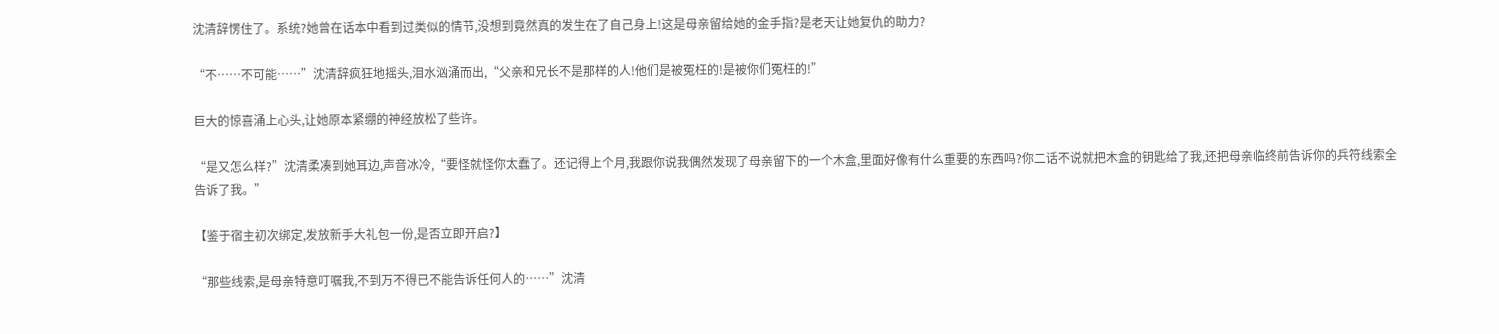沈清辞愣住了。系统?她曾在话本中看到过类似的情节,没想到竟然真的发生在了自己身上!这是母亲留给她的金手指?是老天让她复仇的助力?

“不……不可能……”沈清辞疯狂地摇头,泪水汹涌而出,“父亲和兄长不是那样的人!他们是被冤枉的!是被你们冤枉的!”

巨大的惊喜涌上心头,让她原本紧绷的神经放松了些许。

“是又怎么样?”沈清柔凑到她耳边,声音冰冷,“要怪就怪你太蠢了。还记得上个月,我跟你说我偶然发现了母亲留下的一个木盒,里面好像有什么重要的东西吗?你二话不说就把木盒的钥匙给了我,还把母亲临终前告诉你的兵符线索全告诉了我。”

【鉴于宿主初次绑定,发放新手大礼包一份,是否立即开启?】

“那些线索,是母亲特意叮嘱我,不到万不得已不能告诉任何人的……”沈清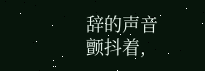辞的声音颤抖着,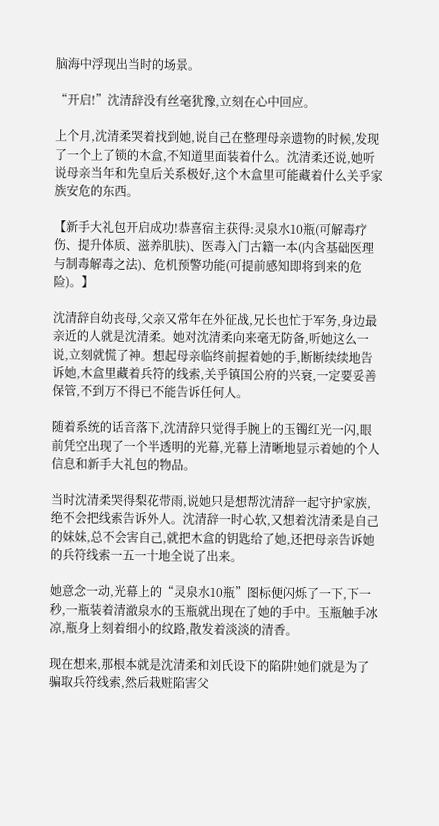脑海中浮现出当时的场景。

“开启!”沈清辞没有丝毫犹豫,立刻在心中回应。

上个月,沈清柔哭着找到她,说自己在整理母亲遗物的时候,发现了一个上了锁的木盒,不知道里面装着什么。沈清柔还说,她听说母亲当年和先皇后关系极好,这个木盒里可能藏着什么关乎家族安危的东西。

【新手大礼包开启成功!恭喜宿主获得:灵泉水10瓶(可解毒疗伤、提升体质、滋养肌肤)、医毒入门古籍一本(内含基础医理与制毒解毒之法)、危机预警功能(可提前感知即将到来的危险)。】

沈清辞自幼丧母,父亲又常年在外征战,兄长也忙于军务,身边最亲近的人就是沈清柔。她对沈清柔向来毫无防备,听她这么一说,立刻就慌了神。想起母亲临终前握着她的手,断断续续地告诉她,木盒里藏着兵符的线索,关乎镇国公府的兴衰,一定要妥善保管,不到万不得已不能告诉任何人。

随着系统的话音落下,沈清辞只觉得手腕上的玉镯红光一闪,眼前凭空出现了一个半透明的光幕,光幕上清晰地显示着她的个人信息和新手大礼包的物品。

当时沈清柔哭得梨花带雨,说她只是想帮沈清辞一起守护家族,绝不会把线索告诉外人。沈清辞一时心软,又想着沈清柔是自己的妹妹,总不会害自己,就把木盒的钥匙给了她,还把母亲告诉她的兵符线索一五一十地全说了出来。

她意念一动,光幕上的“灵泉水10瓶”图标便闪烁了一下,下一秒,一瓶装着清澈泉水的玉瓶就出现在了她的手中。玉瓶触手冰凉,瓶身上刻着细小的纹路,散发着淡淡的清香。

现在想来,那根本就是沈清柔和刘氏设下的陷阱!她们就是为了骗取兵符线索,然后栽赃陷害父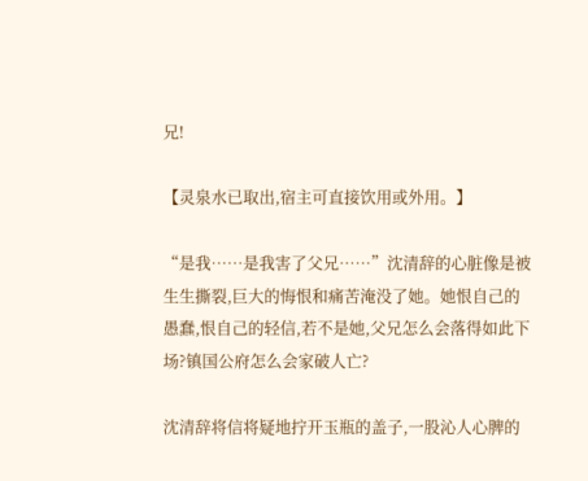兄!

【灵泉水已取出,宿主可直接饮用或外用。】

“是我……是我害了父兄……”沈清辞的心脏像是被生生撕裂,巨大的悔恨和痛苦淹没了她。她恨自己的愚蠢,恨自己的轻信,若不是她,父兄怎么会落得如此下场?镇国公府怎么会家破人亡?

沈清辞将信将疑地拧开玉瓶的盖子,一股沁人心脾的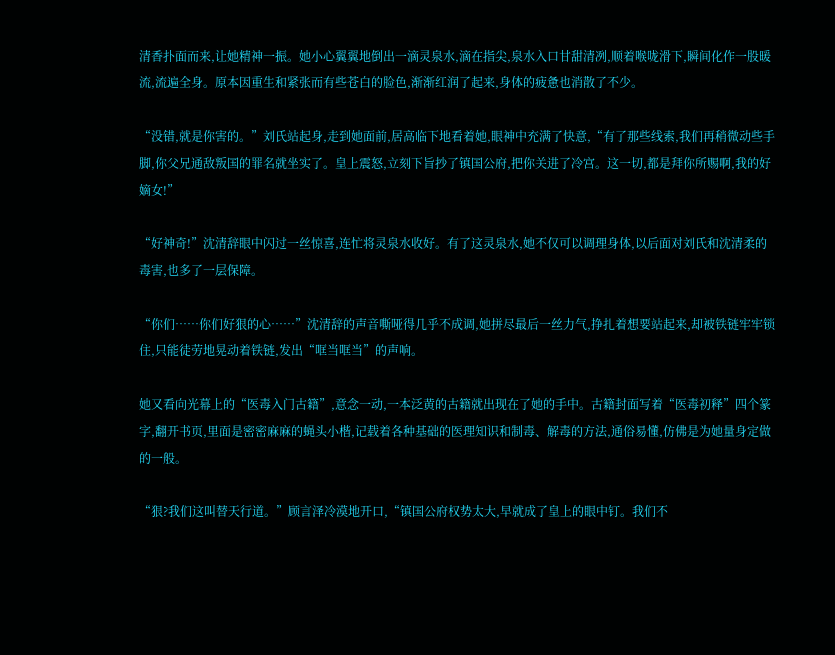清香扑面而来,让她精神一振。她小心翼翼地倒出一滴灵泉水,滴在指尖,泉水入口甘甜清冽,顺着喉咙滑下,瞬间化作一股暖流,流遍全身。原本因重生和紧张而有些苍白的脸色,渐渐红润了起来,身体的疲惫也消散了不少。

“没错,就是你害的。”刘氏站起身,走到她面前,居高临下地看着她,眼神中充满了快意,“有了那些线索,我们再稍微动些手脚,你父兄通敌叛国的罪名就坐实了。皇上震怒,立刻下旨抄了镇国公府,把你关进了冷宫。这一切,都是拜你所赐啊,我的好嫡女!”

“好神奇!”沈清辞眼中闪过一丝惊喜,连忙将灵泉水收好。有了这灵泉水,她不仅可以调理身体,以后面对刘氏和沈清柔的毒害,也多了一层保障。

“你们……你们好狠的心……”沈清辞的声音嘶哑得几乎不成调,她拼尽最后一丝力气,挣扎着想要站起来,却被铁链牢牢锁住,只能徒劳地晃动着铁链,发出“哐当哐当”的声响。

她又看向光幕上的“医毒入门古籍”,意念一动,一本泛黄的古籍就出现在了她的手中。古籍封面写着“医毒初释”四个篆字,翻开书页,里面是密密麻麻的蝇头小楷,记载着各种基础的医理知识和制毒、解毒的方法,通俗易懂,仿佛是为她量身定做的一般。

“狠?我们这叫替天行道。”顾言泽冷漠地开口,“镇国公府权势太大,早就成了皇上的眼中钉。我们不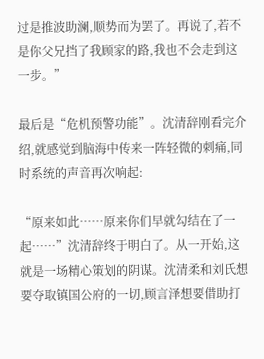过是推波助澜,顺势而为罢了。再说了,若不是你父兄挡了我顾家的路,我也不会走到这一步。”

最后是“危机预警功能”。沈清辞刚看完介绍,就感觉到脑海中传来一阵轻微的刺痛,同时系统的声音再次响起:

“原来如此……原来你们早就勾结在了一起……”沈清辞终于明白了。从一开始,这就是一场精心策划的阴谋。沈清柔和刘氏想要夺取镇国公府的一切,顾言泽想要借助打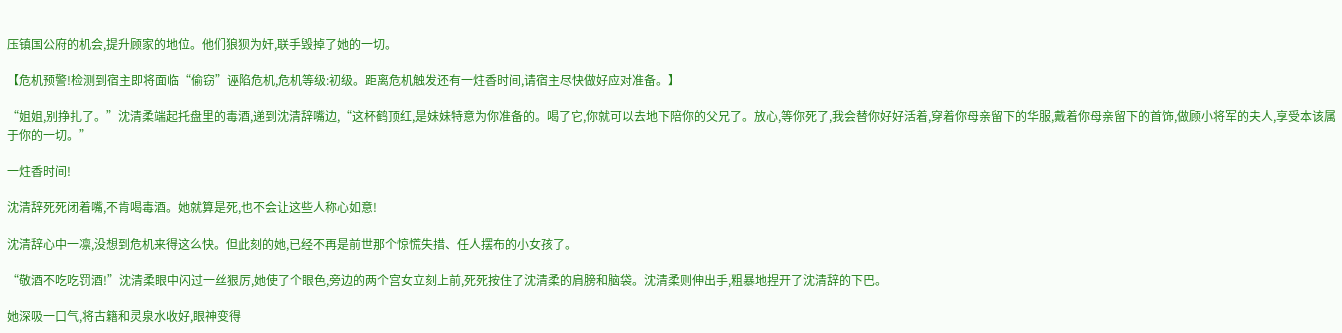压镇国公府的机会,提升顾家的地位。他们狼狈为奸,联手毁掉了她的一切。

【危机预警!检测到宿主即将面临“偷窃”诬陷危机,危机等级:初级。距离危机触发还有一炷香时间,请宿主尽快做好应对准备。】

“姐姐,别挣扎了。”沈清柔端起托盘里的毒酒,递到沈清辞嘴边,“这杯鹤顶红,是妹妹特意为你准备的。喝了它,你就可以去地下陪你的父兄了。放心,等你死了,我会替你好好活着,穿着你母亲留下的华服,戴着你母亲留下的首饰,做顾小将军的夫人,享受本该属于你的一切。”

一炷香时间!

沈清辞死死闭着嘴,不肯喝毒酒。她就算是死,也不会让这些人称心如意!

沈清辞心中一凛,没想到危机来得这么快。但此刻的她,已经不再是前世那个惊慌失措、任人摆布的小女孩了。

“敬酒不吃吃罚酒!”沈清柔眼中闪过一丝狠厉,她使了个眼色,旁边的两个宫女立刻上前,死死按住了沈清柔的肩膀和脑袋。沈清柔则伸出手,粗暴地捏开了沈清辞的下巴。

她深吸一口气,将古籍和灵泉水收好,眼神变得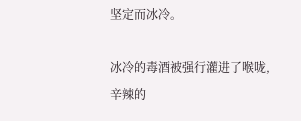坚定而冰冷。

冰冷的毒酒被强行灌进了喉咙,辛辣的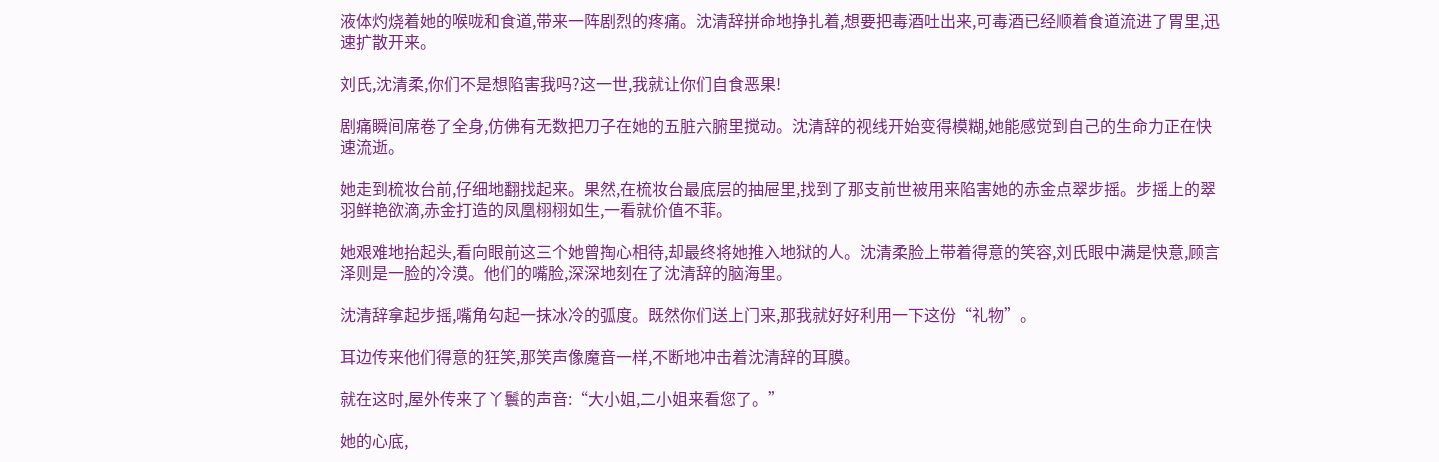液体灼烧着她的喉咙和食道,带来一阵剧烈的疼痛。沈清辞拼命地挣扎着,想要把毒酒吐出来,可毒酒已经顺着食道流进了胃里,迅速扩散开来。

刘氏,沈清柔,你们不是想陷害我吗?这一世,我就让你们自食恶果!

剧痛瞬间席卷了全身,仿佛有无数把刀子在她的五脏六腑里搅动。沈清辞的视线开始变得模糊,她能感觉到自己的生命力正在快速流逝。

她走到梳妆台前,仔细地翻找起来。果然,在梳妆台最底层的抽屉里,找到了那支前世被用来陷害她的赤金点翠步摇。步摇上的翠羽鲜艳欲滴,赤金打造的凤凰栩栩如生,一看就价值不菲。

她艰难地抬起头,看向眼前这三个她曾掏心相待,却最终将她推入地狱的人。沈清柔脸上带着得意的笑容,刘氏眼中满是快意,顾言泽则是一脸的冷漠。他们的嘴脸,深深地刻在了沈清辞的脑海里。

沈清辞拿起步摇,嘴角勾起一抹冰冷的弧度。既然你们送上门来,那我就好好利用一下这份“礼物”。

耳边传来他们得意的狂笑,那笑声像魔音一样,不断地冲击着沈清辞的耳膜。

就在这时,屋外传来了丫鬟的声音:“大小姐,二小姐来看您了。”

她的心底,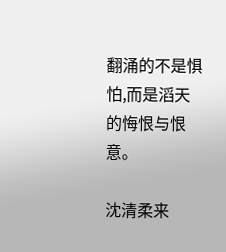翻涌的不是惧怕,而是滔天的悔恨与恨意。

沈清柔来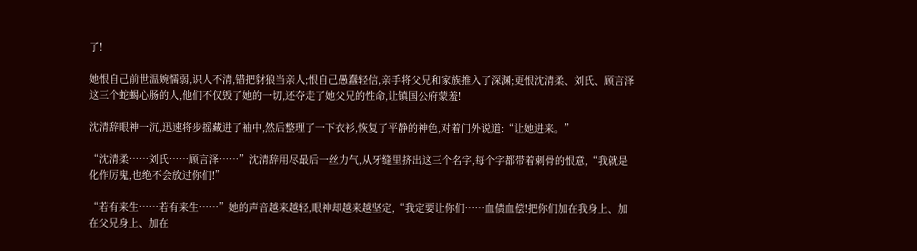了!

她恨自己前世温婉懦弱,识人不清,错把豺狼当亲人;恨自己愚蠢轻信,亲手将父兄和家族推入了深渊;更恨沈清柔、刘氏、顾言泽这三个蛇蝎心肠的人,他们不仅毁了她的一切,还夺走了她父兄的性命,让镇国公府蒙羞!

沈清辞眼神一沉,迅速将步摇藏进了袖中,然后整理了一下衣衫,恢复了平静的神色,对着门外说道:“让她进来。”

“沈清柔……刘氏……顾言泽……”沈清辞用尽最后一丝力气,从牙缝里挤出这三个名字,每个字都带着刺骨的恨意,“我就是化作厉鬼,也绝不会放过你们!”

“若有来生……若有来生……”她的声音越来越轻,眼神却越来越坚定,“我定要让你们……血债血偿!把你们加在我身上、加在父兄身上、加在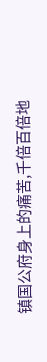镇国公府身上的痛苦,千倍百倍地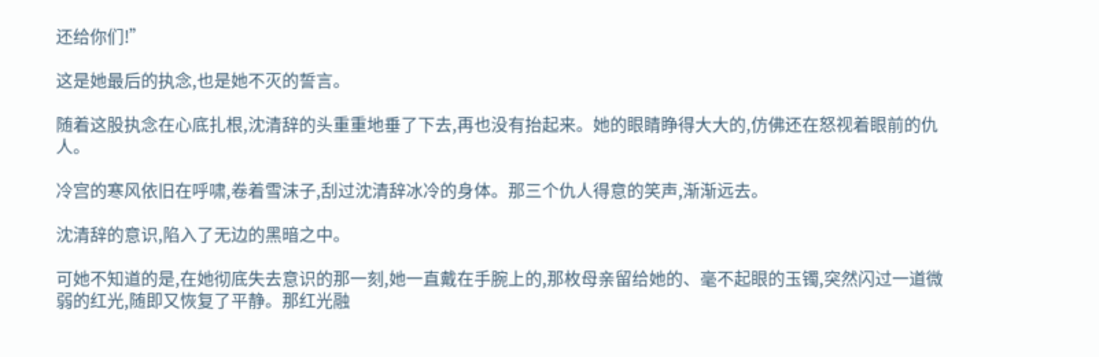还给你们!”

这是她最后的执念,也是她不灭的誓言。

随着这股执念在心底扎根,沈清辞的头重重地垂了下去,再也没有抬起来。她的眼睛睁得大大的,仿佛还在怒视着眼前的仇人。

冷宫的寒风依旧在呼啸,卷着雪沫子,刮过沈清辞冰冷的身体。那三个仇人得意的笑声,渐渐远去。

沈清辞的意识,陷入了无边的黑暗之中。

可她不知道的是,在她彻底失去意识的那一刻,她一直戴在手腕上的,那枚母亲留给她的、毫不起眼的玉镯,突然闪过一道微弱的红光,随即又恢复了平静。那红光融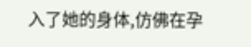入了她的身体,仿佛在孕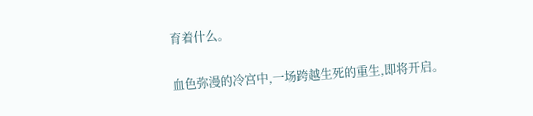育着什么。

血色弥漫的冷宫中,一场跨越生死的重生,即将开启。